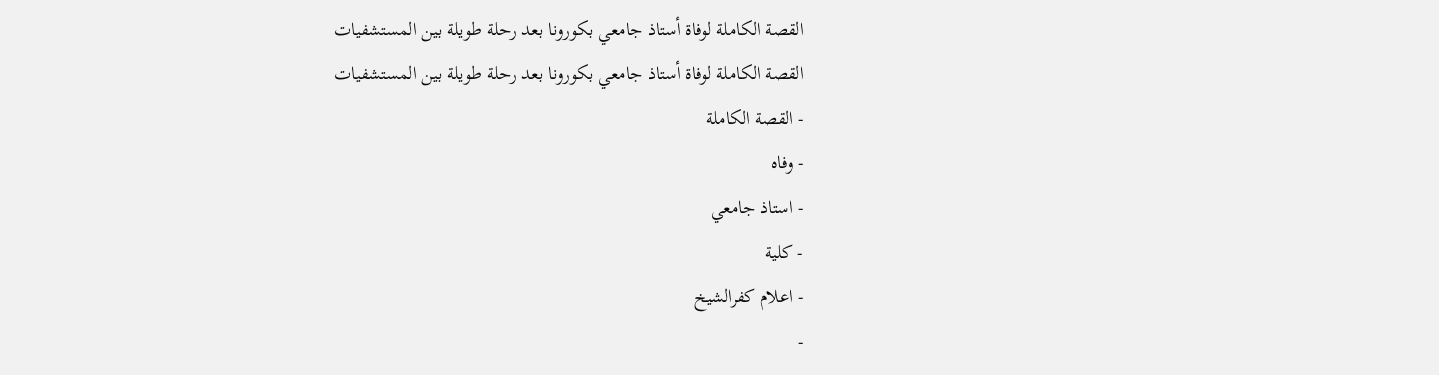القصة الكاملة لوفاة أستاذ جامعي بكورونا بعد رحلة طويلة بين المستشفيات
القصة الكاملة لوفاة أستاذ جامعي بكورونا بعد رحلة طويلة بين المستشفيات
- القصة الكاملة
- وفاه
- استاذ جامعي
- كلية
- اعلام كفرالشيخ
-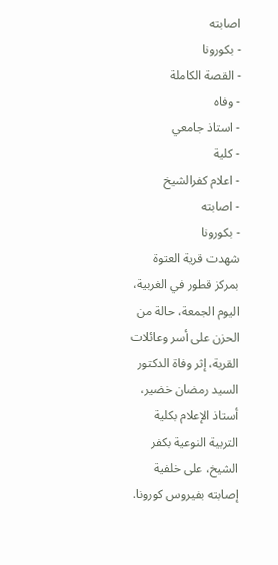اصابته
- بكورونا
- القصة الكاملة
- وفاه
- استاذ جامعي
- كلية
- اعلام كفرالشيخ
- اصابته
- بكورونا
شهدت قرية العتوة بمركز قطور في الغربية، اليوم الجمعة، حالة من الحزن على أسر وعائلات القرية، إثر وفاة الدكتور السيد رمضان خضير، أستاذ الإعلام بكلية التربية النوعية بكفر الشيخ، على خلفية إصابته بفيروس كورونا.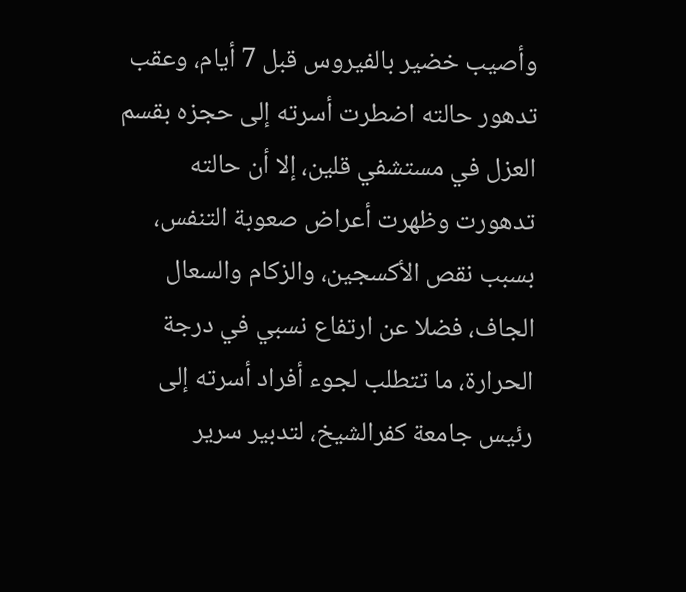وأصيب خضير بالفيروس قبل 7 أيام، وعقب تدهور حالته اضطرت أسرته إلى حجزه بقسم العزل في مستشفي قلين، إلا أن حالته تدهورت وظهرت أعراض صعوبة التنفس، بسبب نقص الأكسجين، والزكام والسعال الجاف، فضلا عن ارتفاع نسبي في درجة الحرارة، ما تتطلب لجوء أفراد أسرته إلى رئيس جامعة كفرالشيخ، لتدبير سرير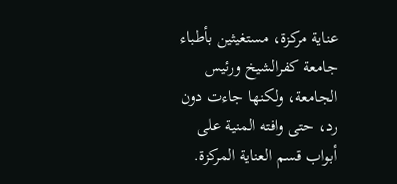عناية مركزة، مستغيثين بأطباء جامعة كفرالشيخ ورئيس الجامعة، ولكنها جاءت دون رد، حتى وافته المنية على أبواب قسم العناية المركزة.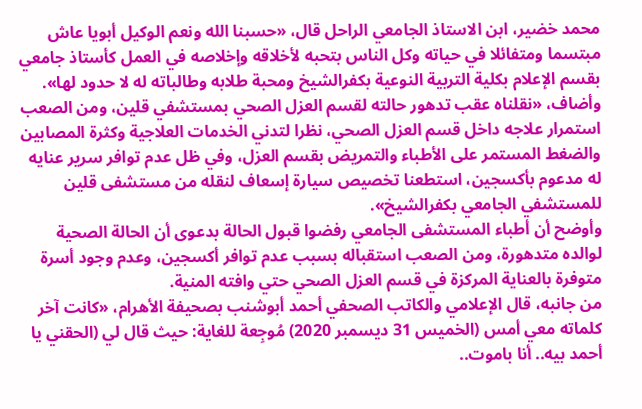محمد خضير، ابن الاستاذ الجامعي الراحل قال، «حسبنا الله ونعم الوكيل أبويا عاش مبتسما ومتفائلا في حياته وكل الناس بتحبه لأخلاقه وإخلاصه في العمل كأستاذ جامعي بقسم الإعلام بكلية التربية النوعية بكفرالشيخ ومحبة طلابه وطالباته له لا حدود لها».
وأضاف، «نقلناه عقب تدهور حالته لقسم العزل الصحي بمستشفي قلين، ومن الصعب استمرار علاجه داخل قسم العزل الصحي، نظرا لتدني الخدمات العلاجية وكثرة المصابين والضغط المستمر على الأطباء والتمريض بقسم العزل، وفي ظل عدم توافر سرير عنايه له مدعوم بأكسجين، استطعنا تخصيص سيارة إسعاف لنقله من مستشفى قلين للمستشفي الجامعي بكفرالشيخ».
وأوضح أن أطباء المستشفى الجامعي رفضوا قبول الحالة بدعوى أن الحالة الصحية لوالده متدهورة، ومن الصعب استقباله بسبب عدم توافر أكسجين، وعدم وجود أسرة متوفرة بالعناية المركزة في قسم العزل الصحي حتي وافته المنية.
من جانبه، قال الإعلامي والكاتب الصحفي أحمد أبوشنب بصحيفة الأهرام، «كانت آخر كلماته معي أمس (الخميس 31 ديسمبر 2020) مُوجِعة للغاية: حيث قال لي (الحقني يا أحمد بيه.. أنا باموت..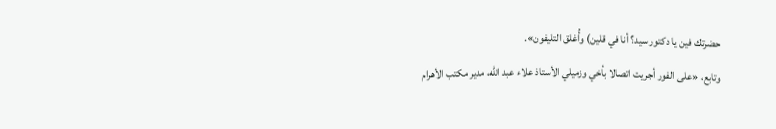حضرتك فين يا دكتور سيد؟ أنا في قلين) وأُغلق التليفون».
وتابع، «على الفور أجريت اتصالا بأخي وزميلي الأستاذ علاء عبد الله، مدير مكتب الأهرام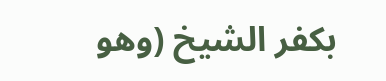بكفر الشيخ (وهو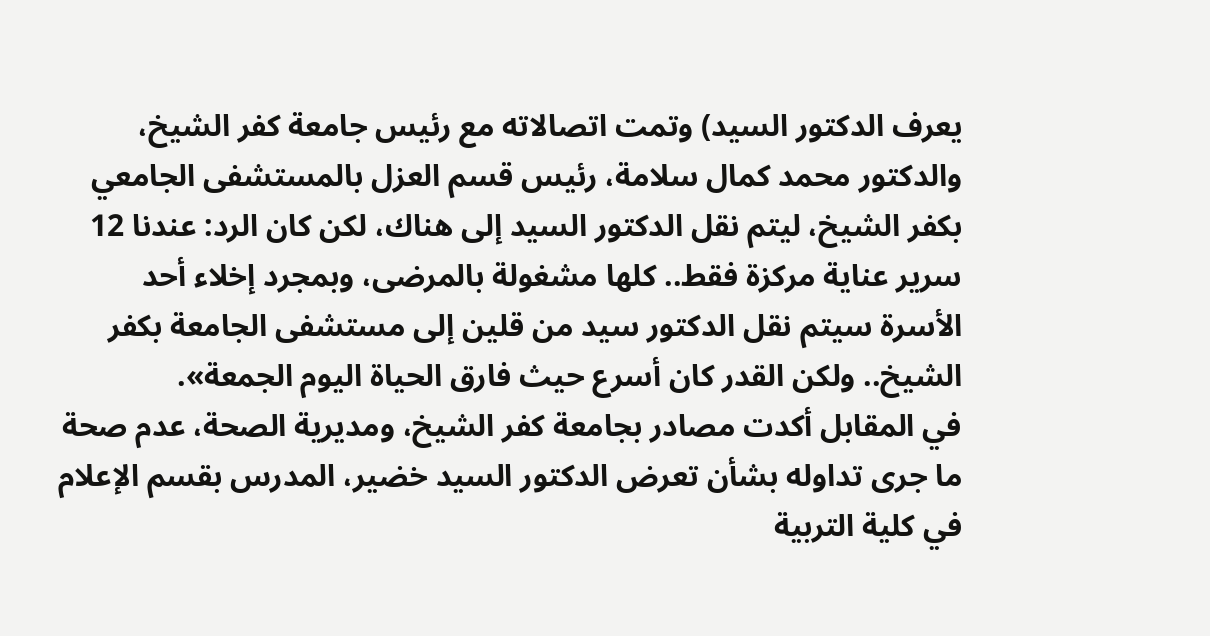يعرف الدكتور السيد) وتمت اتصالاته مع رئيس جامعة كفر الشيخ، والدكتور محمد كمال سلامة، رئيس قسم العزل بالمستشفى الجامعي بكفر الشيخ، ليتم نقل الدكتور السيد إلى هناك، لكن كان الرد: عندنا 12 سرير عناية مركزة فقط.. كلها مشغولة بالمرضى، وبمجرد إخلاء أحد الأسرة سيتم نقل الدكتور سيد من قلين إلى مستشفى الجامعة بكفر الشيخ.. ولكن القدر كان أسرع حيث فارق الحياة اليوم الجمعة».
في المقابل أكدت مصادر بجامعة كفر الشيخ، ومديرية الصحة، عدم صحة ما جرى تداوله بشأن تعرض الدكتور السيد خضير، المدرس بقسم الإعلام في كلية التربية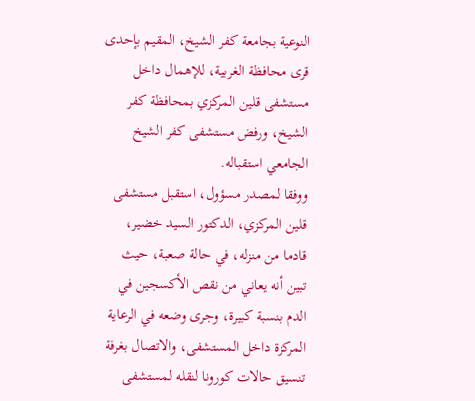النوعية بجامعة كفر الشيخ، المقيم بإحدى قرى محافظة الغربية، للإهمال داخل مستشفى قلين المركزي بمحافظة كفر الشيخ، ورفض مستشفى كفر الشيخ الجامعي استقباله.
ووفقا لمصدر مسؤول، استقبل مستشفى قلين المركزي، الدكتور السيد خضير، قادما من منزله، في حالة صعبة، حيث تبين أنه يعاني من نقص الأكسجين في الدم بنسبة كبيرة، وجرى وضعه في الرعاية المركزة داخل المستشفى، والاتصال بغرفة تنسيق حالات كورونا لنقله لمستشفى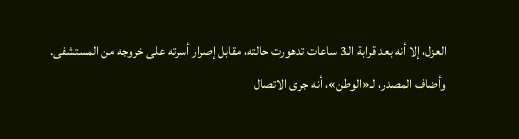العزل، إلا أنه بعد قرابة الـ3 ساعات تدهورت حالته، مقابل إصرار أسرته على خروجه من المستشفى.
وأضاف المصدر، لـ«الوطن»، أنه جرى الاتصال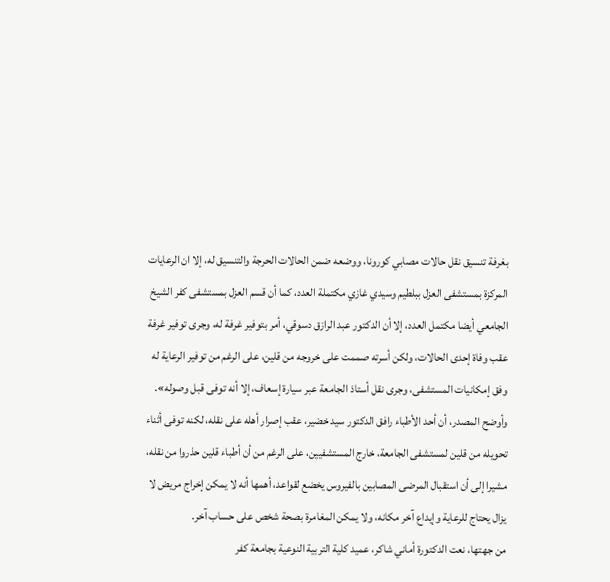بغرفة تنسيق نقل حالات مصابي كورونا، ووضعه ضمن الحالات الحرجة والتنسيق له، إلا ان الرعايات المركزة بمستشفى العزل ببلطيم وسيدي غازي مكتملة العدد، كما أن قسم العزل بمستشفى كفر الشيخ الجامعي أيضا مكتمل العدد، إلا أن الدكتور عبد الرازق دسوقي، أمر بتوفير غرفة له، وجرى توفير غرفة عقب وفاة إحدى الحالات، ولكن أسرته صممت على خروجه من قلين، على الرغم من توفير الرعاية له وفق إمكانيات المستشفى، وجرى نقل أستاذ الجامعة عبر سيارة إسعاف، إلا أنه توفى قبل وصوله».
وأوضح المصدر، أن أحد الأطباء رافق الدكتور سيد خضير، عقب إصرار أهله على نقله، لكنه توفى أثناء تحويله من قلين لمستشفى الجامعة، خارج المستشفيين، على الرغم من أن أطباء قلين حذروا من نقله، مشيرا إلى أن استقبال المرضى المصابين بالفيروس يخضع لقواعد، أهمها أنه لا يمكن إخراج مريض لا يزال يحتاج للرعاية وإيداع آخر مكانه، ولا يمكن المغامرة بصحة شخص على حساب آخر.
من جهتها، نعت الدكتورة أماني شاكر، عميد كلية التربية النوعية بجامعة كفر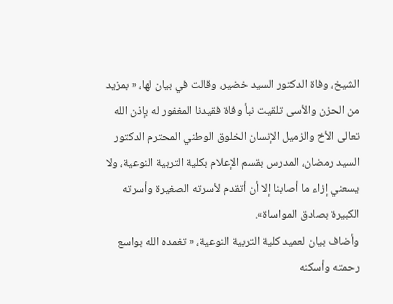الشيخ، وفاة الدكتور السيد خضير، وقالت في بيان لها، « بمزيد من الحزن والأسى تلقيت نبأ وفاة فقيدنا المغفور له بإذن الله تعالى الأخ والزميل الإنسان الخلوق الوطني المحترم الدكتور السيد رمضان، المدرس بقسم الإعلام بكلية التربية النوعية، ولا يسعني إزاء ما أصابنا إلا أن أتقدم لأسرته الصغيرة وأسرته الكبيرة بصادق المواساة».
وأضاف بيان لعميد كلية التربية النوعية، « تغمده الله بواسع رحمته وأسكنه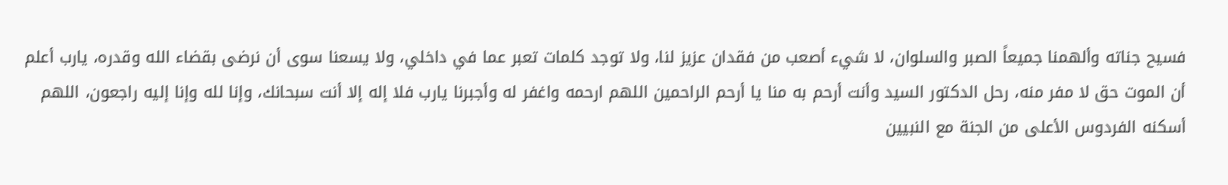فسيح جناته وألهمنا جميعاً الصبر والسلوان، لا شيء أصعب من فقدان عزيز لنا، ولا توجد كلمات تعبر عما في داخلي، ولا يسعنا سوى أن نرضى بقضاء الله وقدره، يارب أعلم أن الموت حق لا مفر منه، رحل الدكتور السيد وأنت أرحم به منا يا أرحم الراحمين اللهم ارحمه واغفر له وأجبرنا يارب فلا إله إلا أنت سبحانك، وإنا لله وإنا إليه راجعون، اللهم أسكنه الفردوس الأعلى من الجنة مع النبيين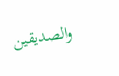والصديقين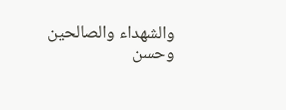والشهداء والصالحين وحسن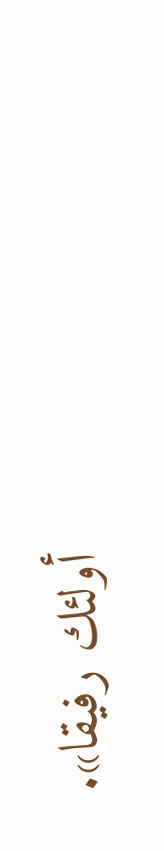أولئك رفيقا».